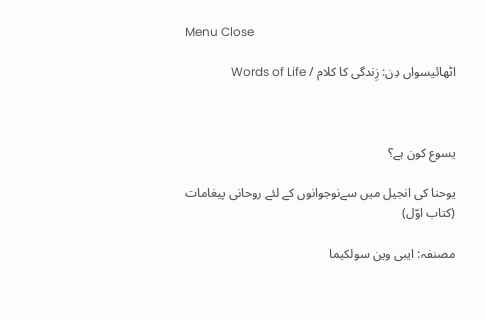Menu Close

اٹھائیسواں دِن: زِندگی کا کلام / Words of Life



یسوع کون ہے؟

یوحنا کی انجیل میں سےنوجوانوں کے لئے روحانی پیغامات (کتاب اوّل)

مصنفہ: ایبی وین سولکیما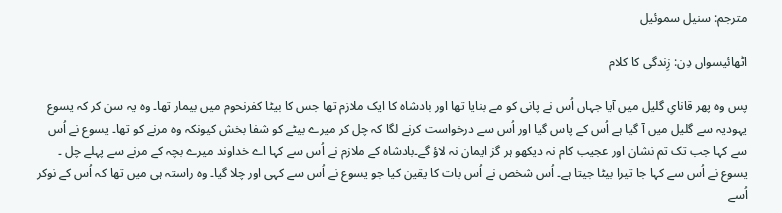مترجم: سنیل سموئیل

اٹھائیسواں دِن: زِندگی کا کلام

پس وہ پھر قانایِ گلیل میں آیا جہاں اُس نے پانی کو مے بنایا تھا اور بادشاہ کا ایک ملازم تھا جس کا بیٹا کفرنحوم میں بیمار تھا۔ وہ یہ سن کر کہ یسوع یہودیہ سے گلیل میں آ گیا ہے اُس کے پاس گیا اور اُس سے درخواست کرنے لگا کہ چل کر میرے بیٹے کو شفا بخش کیونکہ وہ مرنے کو تھا۔ یسوع نے اُس سے کہا جب تک تم نشان اور عجیب کام نہ دیکھو ہر گز ایمان نہ لاؤ گے۔بادشاہ کے ملازم نے اُس سے کہا اے خداوند میرے بچہ کے مرنے سے پہلے چل ۔ یسوع نے اُس سے کہا جا تیرا بیٹا جیتا ہے۔ اُس شخص نے اُس بات کا یقین کیا جو یسوع نے اُس سے کہی اور چلا گیا۔ وہ راستہ ہی میں تھا کہ اُس کے نوکر اُسے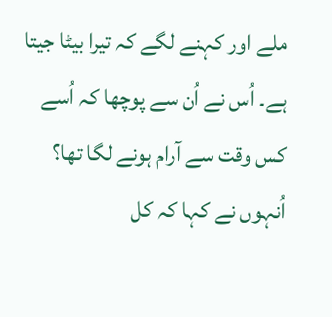ملے اور کہنے لگے کہ تیرا بیٹا جیتا ہے۔ اُس نے اُن سے پوچھا کہ اُسے کس وقت سے آرام ہونے لگا تھا؟ اُنہوں نے کہا کہ کل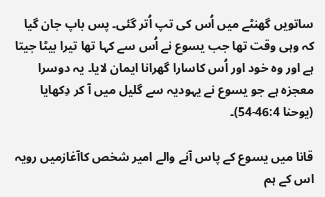ساتویں گھنٹے میں اُس کی تپ اُتر گئی۔ پس باپ جان گیا کہ وہی وقت تھا جب یسوع نے اُس سے کہا تھا تیرا بیٹا جیتا ہے اور وہ خود اور اُس کاسارا گھرانا ایمان لایا۔ یہ دوسرا معجزہ ہے جو یسوع نے یہودیہ سے گلیل میں آ کر دِکھایا (یوحنا 46:4-54)۔

قانا میں یسوع کے پاس آنے والے امیر شخص کاآغازمیں رویہ اس کے ہم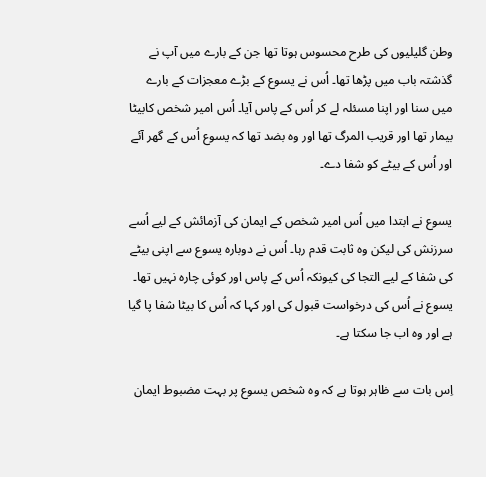وطن گلیلیوں کی طرح محسوس ہوتا تھا جن کے بارے میں آپ نے گذشتہ باب میں پڑھا تھا۔ اُس نے یسوع کے بڑے معجزات کے بارے میں سنا اور اپنا مسئلہ لے کر اُس کے پاس آیا۔ اُس امیر شخص کابیٹا بیمار تھا اور قریب المرگ تھا اور وہ بضد تھا کہ یسوع اُس کے گھر آئے اور اُس کے بیٹے کو شفا دے۔

یسوع نے ابتدا میں اُس امیر شخص کے ایمان کی آزمائش کے لیے اُسے سرزنش کی لیکن وہ ثابت قدم رہا۔ اُس نے دوبارہ یسوع سے اپنی بیٹے کی شفا کے لیے التجا کی کیونکہ اُس کے پاس اور کوئی چارہ نہیں تھا۔ یسوع نے اُس کی درخواست قبول کی اور کہا کہ اُس کا بیٹا شفا پا گیا ہے اور وہ اب جا سکتا ہے۔

اِس بات سے ظاہر ہوتا ہے کہ وہ شخص یسوع پر بہت مضبوط ایمان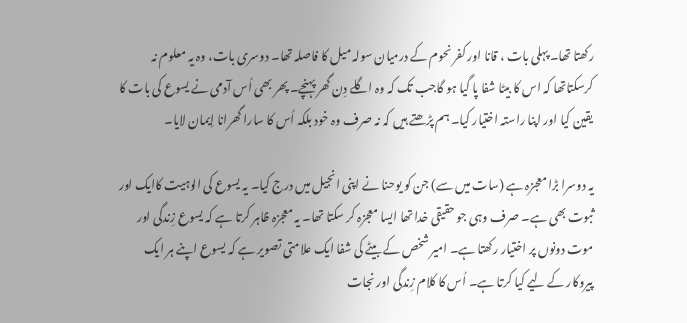رکھتا تھا۔ پہلی بات ، قانا اور کفر نحوم کے درمیان سولہ میل کا فاصلہ تھا۔ دوسری بات، وہ یہ معلوم نہ کرسکتاتھا کہ اس کا بیٹا شفا پا گیا ہو گاجب تک کہ وہ اگلے دِن گھر پہنچے۔ پھر بھی اُس آدمی نے یسوع کی بات کا یقین کیا اور اپنا راستہ اختیار کیا۔ ہم پڑھتے ہیں کہ نہ صرف وہ خود بلکہ اُس کا سارا گھرانا اِیمان لایا۔

یہ دوسرا بڑا معجزہ ہے (سات میں سے) جن کو یوحنا نے اپنی انجیل میں درج کیا۔ یہ یسوع کی الوہیت کاایک اور ثبوت بھی ہے۔ صرف وہی جو حقیقی خدا تھا ایسا معجزہ کر سکتا تھا۔ یہ معجزہ ظاہر کرتا ہے کہ یسوع زِندگی اور موت دونوں پر اختیار رکھتا ہے۔ امیر شخص کے بیٹے کی شفا ایک علامتی تصویر ہے کہ یسوع اپنے ہر ایک پیروکار کے لیے کیا کرتا ہے۔ اُس کا کلام زِندگی اور نجات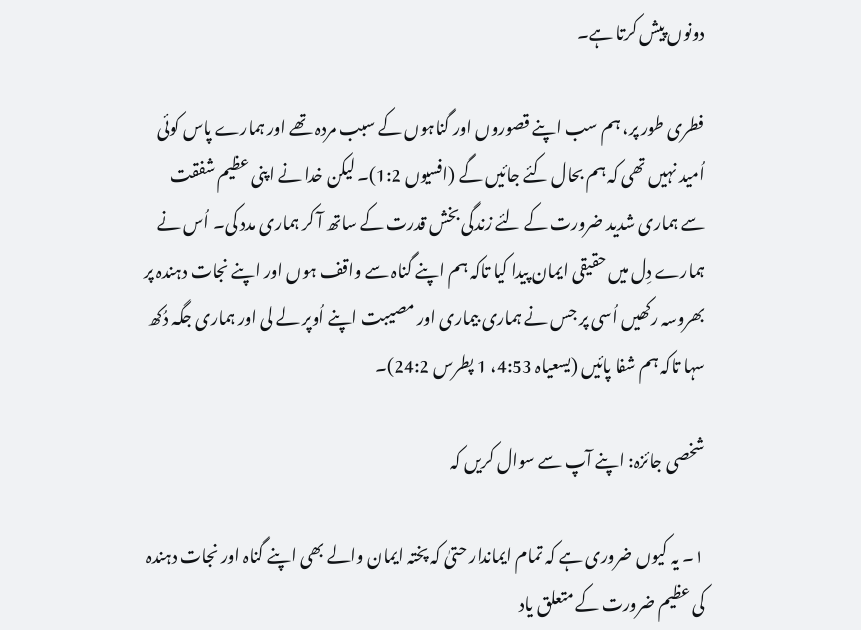دونوں پیش کرتا ہے۔

فطری طور پر، ہم سب اپنے قصوروں اور گناہوں کے سبب مردہ تھے اور ہمارے پاس کوئی اُمید نہیں تھی کہ ہم بحال کئے جائیں گے (افسیوں 1:2)۔ لیکن خدا نے اپنی عظیم شفقت سے ہماری شدید ضرورت کے لئے زندگی بخش قدرت کے ساتھ آ کر ہماری مدد کی۔ اُس نے ہمارے دِل میں حقیقی ایمان پیدا کیا تاکہ ہم اپنے گناہ سے واقف ہوں اور اپنے نجات دہندہ پر بھروسہ رکھیں اُسی پر جس نے ہماری بیماری اور مصیبت اپنے اُوپر لے لی اور ہماری جگہ دُکھ سہا تاکہ ہم شفا پائیں (یسعیاہ 4:53، 1 پطرس 24:2)۔

شخصی جائزہ: اپنے آپ سے سوال کریں کہ

١۔ یہ کیوں ضروری ہے کہ تمام ایماندار حتیٰ کہ پختہ ایمان والے بھی اپنے گناہ اور نجات دہندہ کی عظیم ضرورت کے متعلق یاد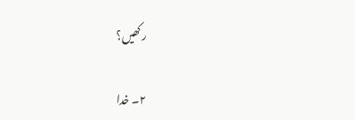رکھیں؟

٢۔ خدا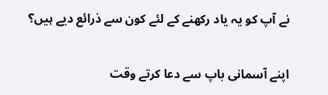نے آپ کو یہ یاد رکھنے کے لئے کون سے ذرائع دیے ہیں؟

اپنے آسمانی باپ سے دعا کرتے وقت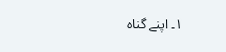١۔ اپنے گناہ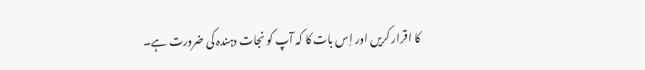کا اقرار کریں اور اِس بات کا کہ آپ کو نجات دہندہ کی ضرورت ہے۔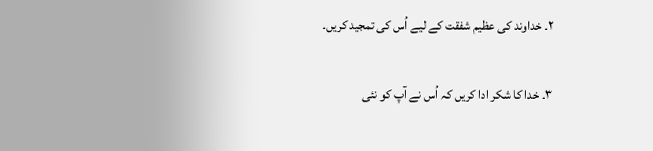٢۔ خداوند کی عظیم شفقت کے لیے اُس کی تمجید کریں۔

٣۔ خدا کا شکر ادا کریں کہ اُس نے آپ کو نئی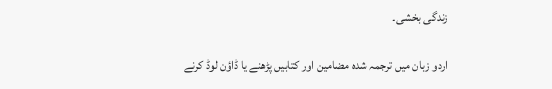زندگی بخشی۔

اردو زبان میں ترجمہ شدہ مضامین اور کتابیں پڑھنے یا ڈاؤن لوڈ کرنے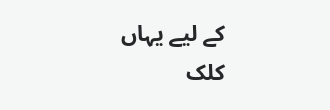کے لیے یہاں کلک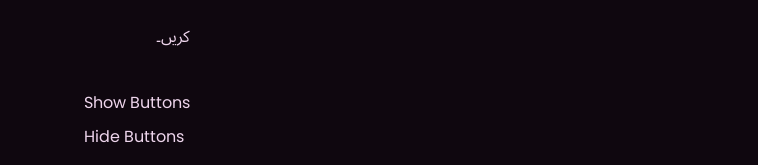کریں۔

Show Buttons
Hide Buttons